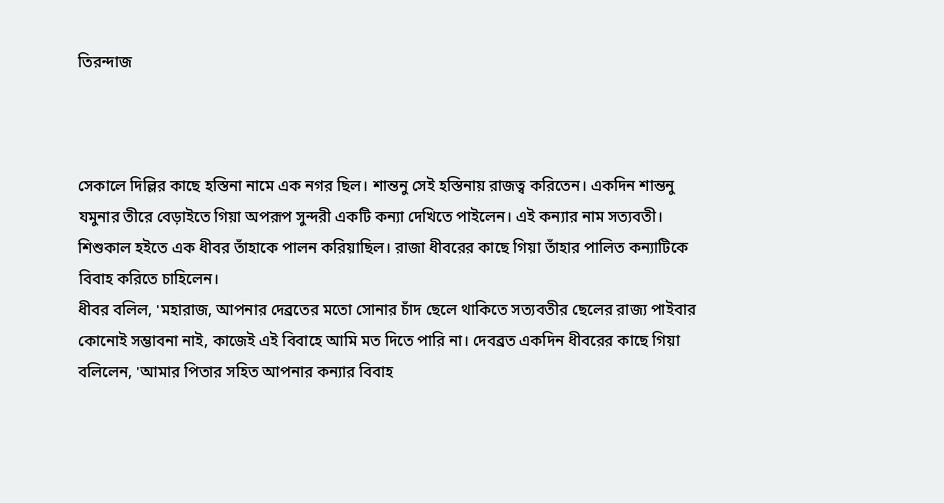তিরন্দাজ



সেকালে দিল্লির কাছে হস্তিনা নামে এক নগর ছিল। শান্তনু সেই হস্তিনায় রাজত্ব করিতেন। একদিন শান্তনু যমুনার তীরে বেড়াইতে গিয়া অপরূপ সুন্দরী একটি কন্যা দেখিতে পাইলেন। এই কন্যার নাম সত্যবতী। শিশুকাল হইতে এক ধীবর তাঁহাকে পালন করিয়াছিল। রাজা ধীবরের কাছে গিয়া তাঁহার পালিত কন্যাটিকে বিবাহ করিতে চাহিলেন।
ধীবর বলিল, 'মহারাজ, আপনার দেব্রতের মতো সোনার চাঁদ ছেলে থাকিতে সত্যবতীর ছেলের রাজ্য পাইবার কোনোই সম্ভাবনা নাই, কাজেই এই বিবাহে আমি মত দিতে পারি না। দেবব্রত একদিন ধীবরের কাছে গিয়া বলিলেন, 'আমার পিতার সহিত আপনার কন্যার বিবাহ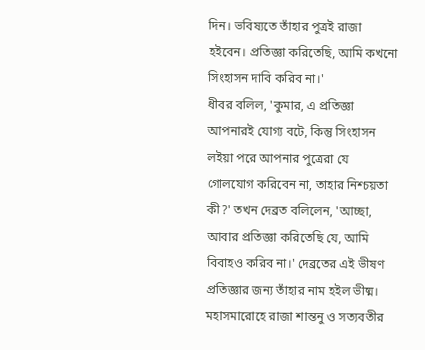দিন। ভবিষ্যতে তাঁহার পুত্রই রাজা হইবেন। প্রতিজ্ঞা করিতেছি, আমি কখনো সিংহাসন দাবি করিব না।'
ধীবর বলিল, 'কুমার, এ প্রতিজ্ঞা আপনারই যোগ্য বটে, কিন্তু সিংহাসন লইয়া পরে আপনার পুত্রেরা যে গোলযোগ করিবেন না, তাহার নিশ্চয়তা কী?' তখন দেব্রত বলিলেন, 'আচ্ছা, আবার প্রতিজ্ঞা করিতেছি যে, আমি বিবাহও করিব না।' দেব্রতের এই ভীষণ প্রতিজ্ঞার জন্য তাঁহার নাম হইল ভীষ্ম।
মহাসমারোহে রাজা শান্তনু ও সত্যবতীর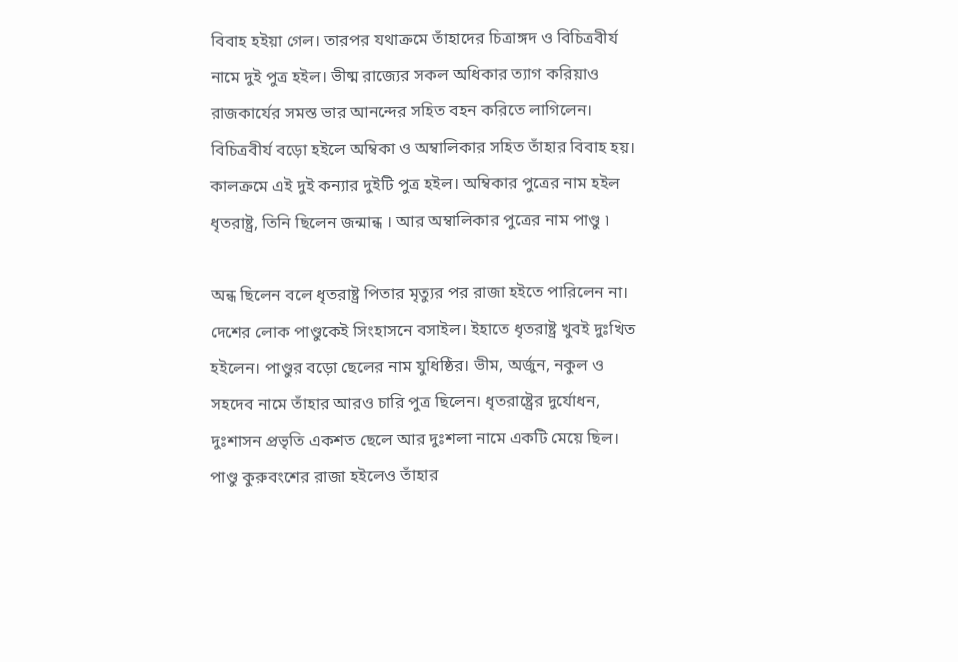বিবাহ হইয়া গেল। তারপর যথাক্রমে তাঁহাদের চিত্রাঙ্গদ ও বিচিত্রবীর্য নামে দুই পুত্র হইল। ভীষ্ম রাজ্যের সকল অধিকার ত্যাগ করিয়াও রাজকার্যের সমস্ত ভার আনন্দের সহিত বহন করিতে লাগিলেন। বিচিত্রবীর্য বড়ো হইলে অম্বিকা ও অম্বালিকার সহিত তাঁহার বিবাহ হয়। কালক্রমে এই দুই কন্যার দুইটি পুত্র হইল। অম্বিকার পুত্রের নাম হইল ধৃতরাষ্ট্র, তিনি ছিলেন জন্মান্ধ । আর অম্বালিকার পুত্রের নাম পাণ্ডু ৷

অন্ধ ছিলেন বলে ধৃতরাষ্ট্র পিতার মৃত্যুর পর রাজা হইতে পারিলেন না। দেশের লোক পাণ্ডুকেই সিংহাসনে বসাইল। ইহাতে ধৃতরাষ্ট্র খুবই দুঃখিত হইলেন। পাণ্ডুর বড়ো ছেলের নাম যুধিষ্ঠির। ভীম, অর্জুন, নকুল ও সহদেব নামে তাঁহার আরও চারি পুত্র ছিলেন। ধৃতরাষ্ট্রের দুর্যোধন, দুঃশাসন প্রভৃতি একশত ছেলে আর দুঃশলা নামে একটি মেয়ে ছিল। পাণ্ডু কুরুবংশের রাজা হইলেও তাঁহার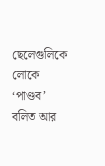ছেলেগুলিকে লোকে ‘পাণ্ডব’ বলিত আর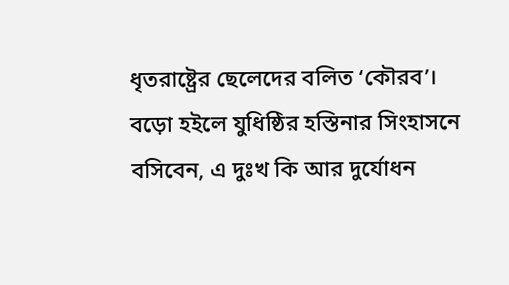ধৃতরাষ্ট্রের ছেলেদের বলিত ‘কৌরব’।
বড়ো হইলে যুধিষ্ঠির হস্তিনার সিংহাসনে বসিবেন, এ দুঃখ কি আর দুর্যোধন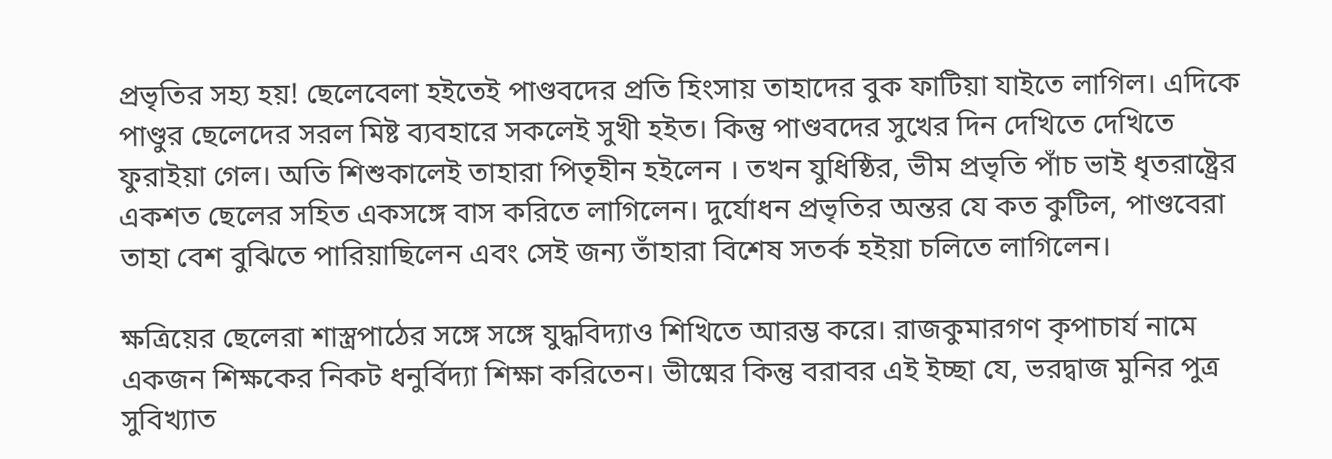প্রভৃতির সহ্য হয়! ছেলেবেলা হইতেই পাণ্ডবদের প্রতি হিংসায় তাহাদের বুক ফাটিয়া যাইতে লাগিল। এদিকে পাণ্ডুর ছেলেদের সরল মিষ্ট ব্যবহারে সকলেই সুখী হইত। কিন্তু পাণ্ডবদের সুখের দিন দেখিতে দেখিতে ফুরাইয়া গেল। অতি শিশুকালেই তাহারা পিতৃহীন হইলেন । তখন যুধিষ্ঠির, ভীম প্রভৃতি পাঁচ ভাই ধৃতরাষ্ট্রের একশত ছেলের সহিত একসঙ্গে বাস করিতে লাগিলেন। দুর্যোধন প্রভৃতির অন্তর যে কত কুটিল, পাণ্ডবেরা তাহা বেশ বুঝিতে পারিয়াছিলেন এবং সেই জন্য তাঁহারা বিশেষ সতর্ক হইয়া চলিতে লাগিলেন।

ক্ষত্রিয়ের ছেলেরা শাস্ত্রপাঠের সঙ্গে সঙ্গে যুদ্ধবিদ্যাও শিখিতে আরম্ভ করে। রাজকুমারগণ কৃপাচার্য নামে একজন শিক্ষকের নিকট ধনুর্বিদ্যা শিক্ষা করিতেন। ভীষ্মের কিন্তু বরাবর এই ইচ্ছা যে, ভরদ্বাজ মুনির পুত্র সুবিখ্যাত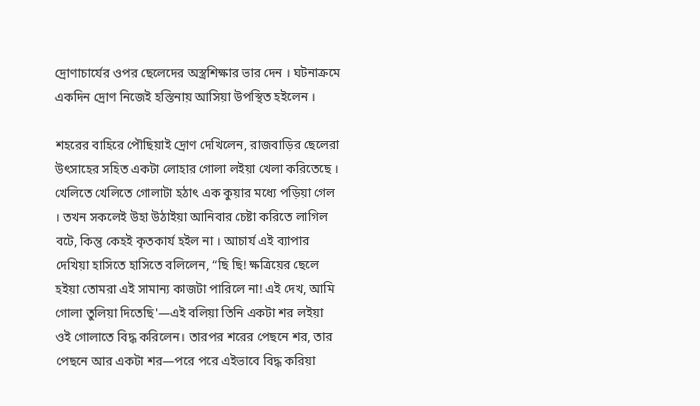দ্রোণাচার্যের ওপর ছেলেদের অস্ত্রশিক্ষার ভার দেন । ঘটনাক্রমে একদিন দ্রোণ নিজেই হস্তিনায় আসিয়া উপস্থিত হইলেন ।

শহরের বাহিরে পৌছিয়াই দ্রোণ দেখিলেন, রাজবাড়ির ছেলেরা উৎসাহের সহিত একটা লোহার গোলা লইয়া খেলা করিতেছে । খেলিতে খেলিতে গোলাটা হঠাৎ এক কুয়ার মধ্যে পড়িয়া গেল । তখন সকলেই উহা উঠাইয়া আনিবার চেষ্টা করিতে লাগিল বটে, কিন্তু কেহই কৃতকার্য হইল না । আচার্য এই ব্যাপার দেখিয়া হাসিতে হাসিতে বলিলেন, “ছি ছি! ক্ষত্রিয়ের ছেলে হইয়া তোমরা এই সামান্য কাজটা পারিলে না! এই দেখ, আমি গোলা তুলিয়া দিতেছি'—এই বলিয়া তিনি একটা শর লইয়া ওই গোলাতে বিদ্ধ করিলেন। তারপর শরের পেছনে শর, তার পেছনে আর একটা শর—পরে পরে এইভাবে বিদ্ধ করিয়া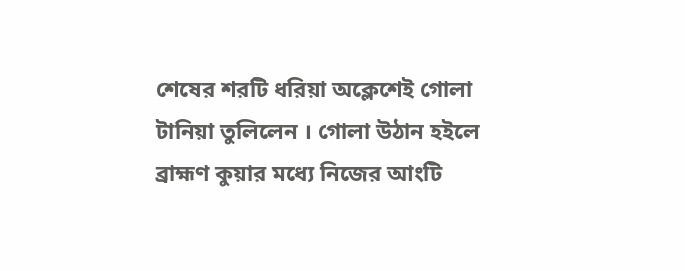শেষের শরটি ধরিয়া অক্লেশেই গোলা টানিয়া তুলিলেন । গোলা উঠান হইলে ব্রাহ্মণ কুয়ার মধ্যে নিজের আংটি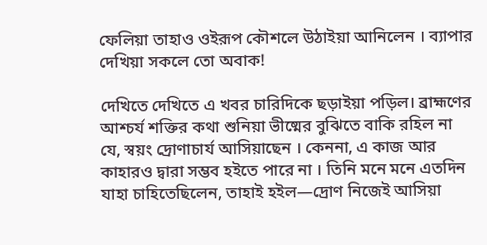ফেলিয়া তাহাও ওইরূপ কৌশলে উঠাইয়া আনিলেন । ব্যাপার দেখিয়া সকলে তো অবাক!

দেখিতে দেখিতে এ খবর চারিদিকে ছড়াইয়া পড়িল। ব্রাহ্মণের আশ্চর্য শক্তির কথা শুনিয়া ভীষ্মের বুঝিতে বাকি রহিল না যে, স্বয়ং দ্রোণাচার্য আসিয়াছেন । কেননা, এ কাজ আর কাহারও দ্বারা সম্ভব হইতে পারে না । তিনি মনে মনে এতদিন যাহা চাহিতেছিলেন, তাহাই হইল—দ্রোণ নিজেই আসিয়া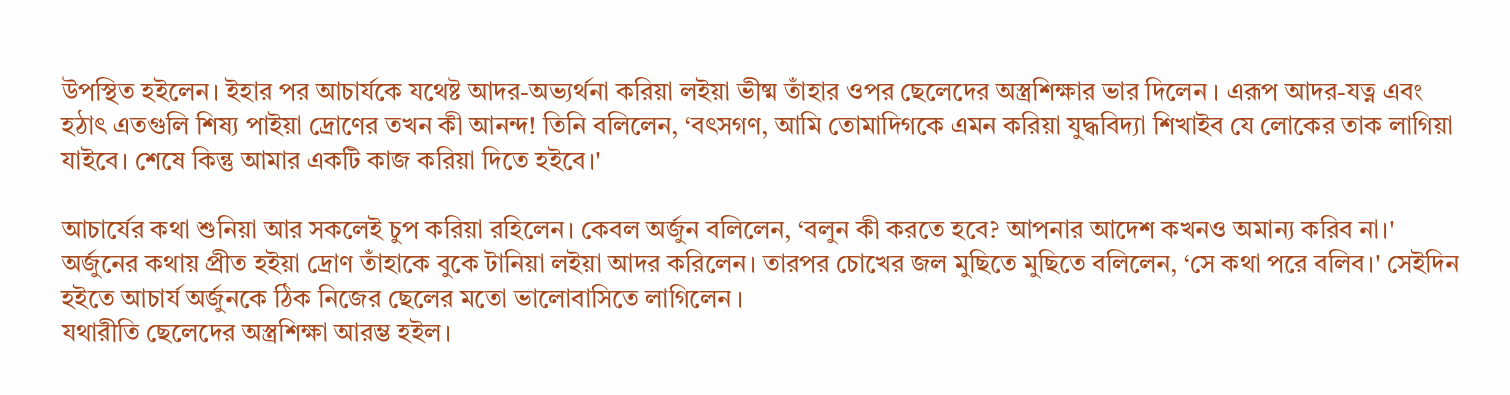উপস্থিত হইলেন। ইহার পর আচার্যকে যথেষ্ট আদর-অভ্যর্থনা করিয়া লইয়া ভীষ্ম তাঁহার ওপর ছেলেদের অস্ত্রশিক্ষার ভার দিলেন । এরূপ আদর-যত্ন এবং হঠাৎ এতগুলি শিষ্য পাইয়া দ্রোণের তখন কী আনন্দ! তিনি বলিলেন, ‘বৎসগণ, আমি তোমাদিগকে এমন করিয়া যুদ্ধবিদ্যা শিখাইব যে লোকের তাক লাগিয়া যাইবে। শেষে কিন্তু আমার একটি কাজ করিয়া দিতে হইবে।'

আচার্যের কথা শুনিয়া আর সকলেই চুপ করিয়া রহিলেন। কেবল অর্জুন বলিলেন, ‘বলুন কী করতে হবে? আপনার আদেশ কখনও অমান্য করিব না।'
অর্জুনের কথায় প্রীত হইয়া দ্রোণ তাঁহাকে বুকে টানিয়া লইয়া আদর করিলেন। তারপর চোখের জল মুছিতে মুছিতে বলিলেন, ‘সে কথা পরে বলিব।' সেইদিন হইতে আচার্য অর্জুনকে ঠিক নিজের ছেলের মতো ভালোবাসিতে লাগিলেন ।
যথারীতি ছেলেদের অস্ত্রশিক্ষা আরম্ভ হইল।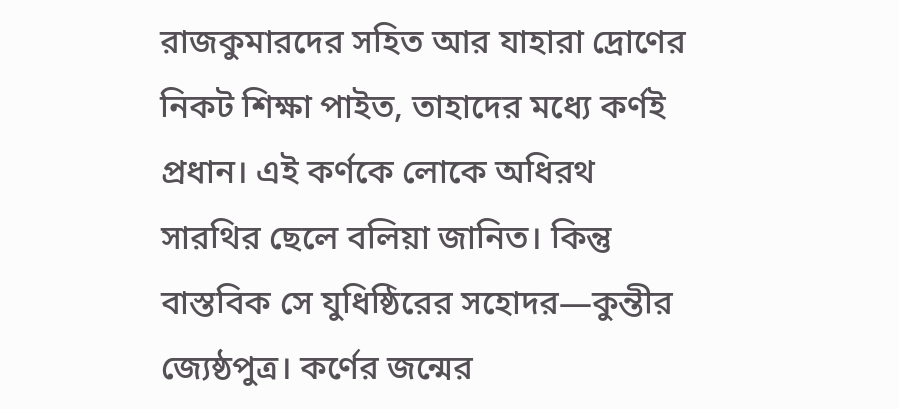রাজকুমারদের সহিত আর যাহারা দ্রোণের নিকট শিক্ষা পাইত, তাহাদের মধ্যে কর্ণই প্রধান। এই কর্ণকে লোকে অধিরথ সারথির ছেলে বলিয়া জানিত। কিন্তু বাস্তবিক সে যুধিষ্ঠিরের সহোদর—কুন্তীর জ্যেষ্ঠপুত্র। কর্ণের জন্মের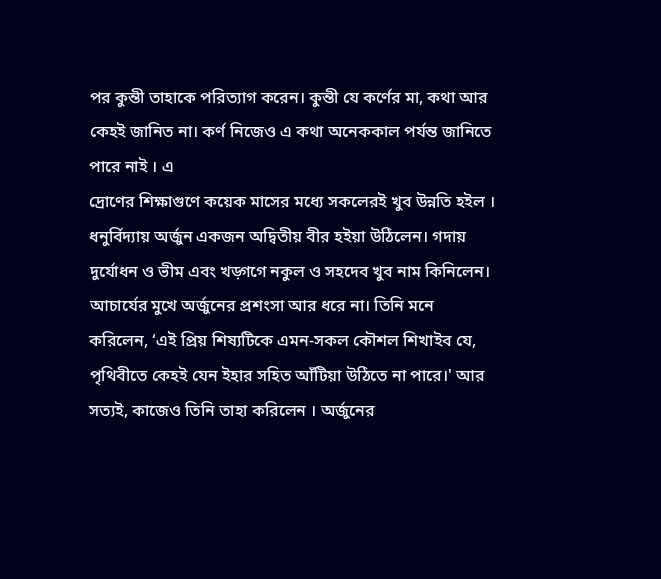পর কুন্তী তাহাকে পরিত্যাগ করেন। কুন্তী যে কর্ণের মা, কথা আর কেহই জানিত না। কর্ণ নিজেও এ কথা অনেককাল পর্যন্ত জানিতে পারে নাই । এ
দ্রোণের শিক্ষাগুণে কয়েক মাসের মধ্যে সকলেরই খুব উন্নতি হইল । ধনুর্বিদ্যায় অর্জুন একজন অদ্বিতীয় বীর হইয়া উঠিলেন। গদায় দুর্যোধন ও ভীম এবং খড়্গগে নকুল ও সহদেব খুব নাম কিনিলেন। আচার্যের মুখে অর্জুনের প্রশংসা আর ধরে না। তিনি মনে করিলেন, ‘এই প্রিয় শিষ্যটিকে এমন-সকল কৌশল শিখাইব যে, পৃথিবীতে কেহই যেন ইহার সহিত আঁটিয়া উঠিতে না পারে।' আর সত্যই, কাজেও তিনি তাহা করিলেন । অর্জুনের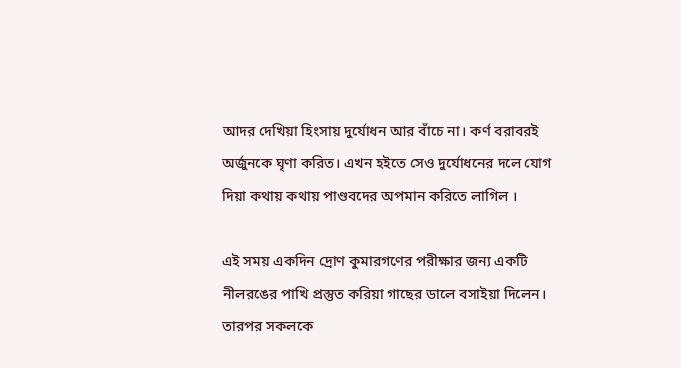আদর দেখিয়া হিংসায় দুর্যোধন আর বাঁচে না। কর্ণ বরাবরই অর্জুনকে ঘৃণা করিত। এখন হইতে সেও দুর্যোধনের দলে যোগ দিয়া কথায় কথায় পাণ্ডবদের অপমান করিতে লাগিল ।

এই সময় একদিন দ্রোণ কুমারগণের পরীক্ষার জন্য একটি নীলরঙের পাখি প্রস্তুত করিয়া গাছের ডালে বসাইয়া দিলেন। তারপর সকলকে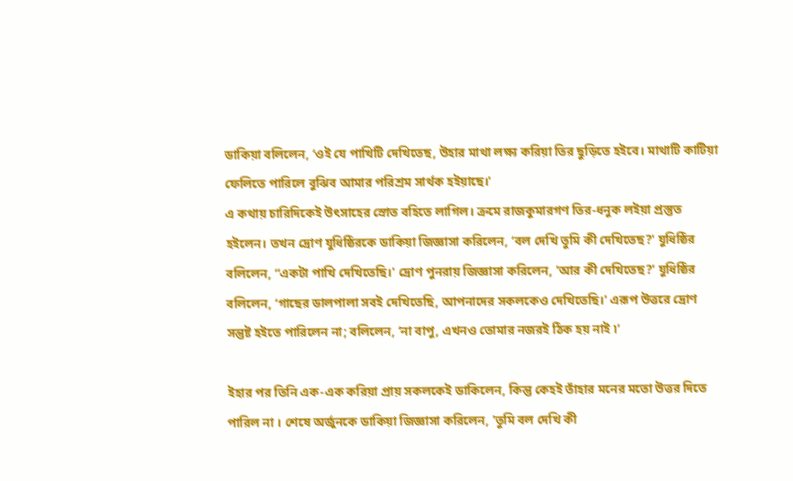ডাকিয়া বলিলেন, ‘ওই যে পাখিটি দেখিতেছ, উহার মাথা লক্ষ্য করিয়া তির ছুড়িতে হইবে। মাথাটি কাটিয়া ফেলিতে পারিলে বুঝিব আমার পরিশ্রম সার্থক হইয়াছে।'
এ কথায় চারিদিকেই উৎসাহের স্রোত বহিতে লাগিল। ক্রমে রাজকুমারগণ তির-ধনুক লইয়া প্রস্তুত হইলেন। তখন দ্রোণ যুধিষ্ঠিরকে ডাকিয়া জিজ্ঞাসা করিলেন, ‘বল দেখি তুমি কী দেখিতেছ?' যুধিষ্ঠির বলিলেন, “একটা পাখি দেখিতেছি।' দ্রোণ পুনরায় জিজ্ঞাসা করিলেন, 'আর কী দেখিতেছ?' যুধিষ্ঠির বলিলেন, ‘গাছের ডালপালা সবই দেখিতেছি, আপনাদের সকলকেও দেখিতেছি।' এরূপ উত্তরে দ্রোণ সন্তুষ্ট হইতে পারিলেন না; বলিলেন, ‘না বাপু, এখনও তোমার নজরই ঠিক হয় নাই ৷’

ইহার পর তিনি এক-এক করিয়া প্রায় সকলকেই ডাকিলেন, কিন্তু কেহই তাঁহার মনের মতো উত্তর দিতে পারিল না । শেষে অর্জুনকে ডাকিয়া জিজ্ঞাসা করিলেন, 'তুমি বল দেখি কী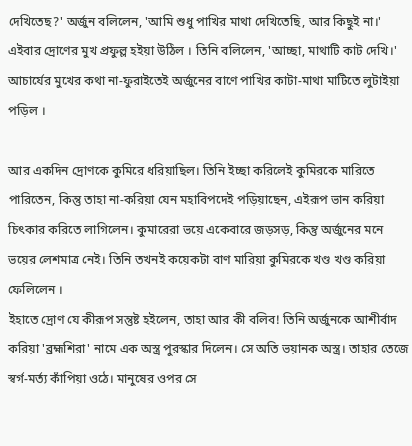দেখিতেছ?' অর্জুন বলিলেন, 'আমি শুধু পাখির মাথা দেখিতেছি, আর কিছুই না।' এইবার দ্রোণের মুখ প্রফুল্ল হইয়া উঠিল । তিনি বলিলেন, 'আচ্ছা, মাথাটি কাট দেখি।' আচার্যের মুখের কথা না-ফুরাইতেই অর্জুনের বাণে পাখির কাটা-মাথা মাটিতে লুটাইয়া পড়িল ।

আর একদিন দ্রোণকে কুমিরে ধরিয়াছিল। তিনি ইচ্ছা করিলেই কুমিরকে মারিতে পারিতেন, কিন্তু তাহা না-করিয়া যেন মহাবিপদেই পড়িয়াছেন, এইরূপ ভান করিয়া চিৎকার করিতে লাগিলেন। কুমারেরা ভয়ে একেবারে জড়সড়, কিন্তু অর্জুনের মনে ভয়ের লেশমাত্র নেই। তিনি তখনই কয়েকটা বাণ মারিয়া কুমিরকে খণ্ড খণ্ড করিয়া ফেলিলেন ।
ইহাতে দ্রোণ যে কীরূপ সন্তুষ্ট হইলেন, তাহা আর কী বলিব! তিনি অর্জুনকে আশীর্বাদ করিয়া 'ব্রহ্মশিরা' নামে এক অস্ত্র পুরস্কার দিলেন। সে অতি ভয়ানক অস্ত্র। তাহার তেজে স্বর্গ-মর্ত্য কাঁপিয়া ওঠে। মানুষের ওপর সে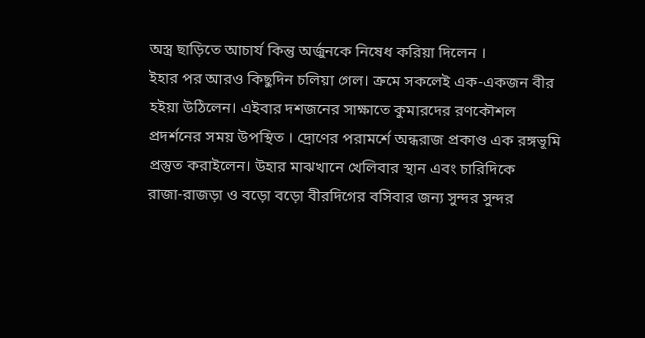অস্ত্র ছাড়িতে আচার্য কিন্তু অর্জুনকে নিষেধ করিয়া দিলেন ।
ইহার পর আরও কিছুদিন চলিয়া গেল। ক্রমে সকলেই এক-একজন বীর হইয়া উঠিলেন। এইবার দশজনের সাক্ষাতে কুমারদের রণকৌশল প্রদর্শনের সময় উপস্থিত । দ্রোণের পরামর্শে অন্ধরাজ প্রকাণ্ড এক রঙ্গভূমি প্রস্তুত করাইলেন। উহার মাঝখানে খেলিবার স্থান এবং চারিদিকে
রাজা-রাজড়া ও বড়ো বড়ো বীরদিগের বসিবার জন্য সুন্দর সুন্দর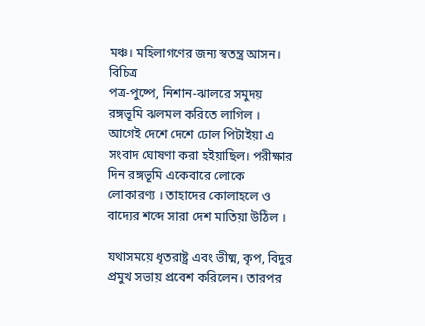মঞ্চ। মহিলাগণের জন্য স্বতন্ত্র আসন। বিচিত্র
পত্র-পুষ্পে, নিশান-ঝালরে সমুদয় রঙ্গভূমি ঝলমল করিতে লাগিল ।
আগেই দেশে দেশে ঢোল পিটাইয়া এ সংবাদ ঘোষণা করা হইয়াছিল। পরীক্ষার দিন রঙ্গভূমি একেবারে লোকে লোকারণ্য । তাহাদের কোলাহলে ও বাদ্যের শব্দে সারা দেশ মাতিয়া উঠিল ।

যথাসময়ে ধৃতরাষ্ট্র এবং ভীষ্ম, কৃপ, বিদুর প্রমুখ সভায় প্রবেশ করিলেন। তারপর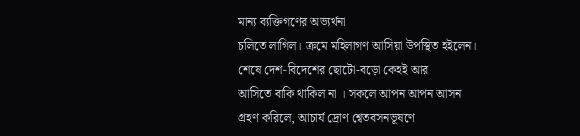মান্য ব্যক্তিগণের অভ্যর্থনা
চলিতে লাগিল। ক্রমে মহিলাগণ আসিয়া উপস্থিত হইলেন। শেষে দেশ-বিদেশের ছোটো-বড়ো কেহই আর
আসিতে বাকি থাকিল না । সকলে আপন আপন আসন গ্রহণ করিলে, আচার্য দ্ৰোণ শ্বেতবসনভূষণে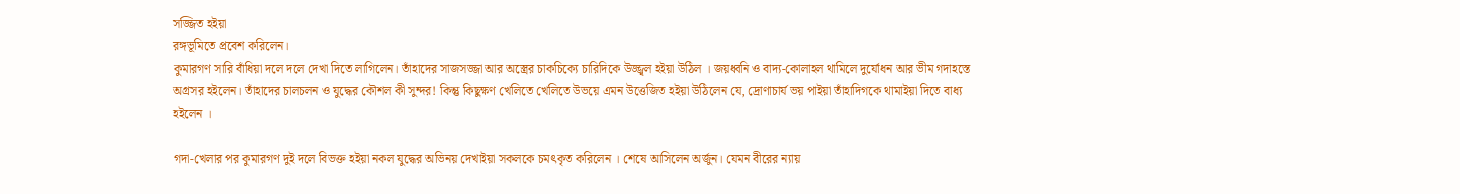সজ্জিত হইয়া
রঙ্গভূমিতে প্রবেশ করিলেন।
কুমারগণ সারি বাঁধিয়া দলে দলে দেখা দিতে লাগিলেন। তাঁহাদের সাজসজ্জা আর অস্ত্রের চাকচিক্যে চারিদিকে উজ্জ্বল হইয়া উঠিল । জয়ধ্বনি ও বাদ্য-কোলাহল থামিলে দুর্যোধন আর ভীম গদাহস্তে অগ্রসর হইলেন। তাঁহাদের চালচলন ও যুদ্ধের কৌশল কী সুন্দর! কিন্তু কিছুক্ষণ খেলিতে খেলিতে উভয়ে এমন উত্তেজিত হইয়া উঠিলেন যে, দ্রোণাচার্য ভয় পাইয়া তাঁহাদিগকে থামাইয়া দিতে বাধ্য হইলেন ।

গদা-খেলার পর কুমারগণ দুই দলে বিভক্ত হইয়া নকল যুদ্ধের অভিনয় দেখাইয়া সকলকে চমৎকৃত করিলেন । শেষে আসিলেন অর্জুন। যেমন বীরের ন্যায়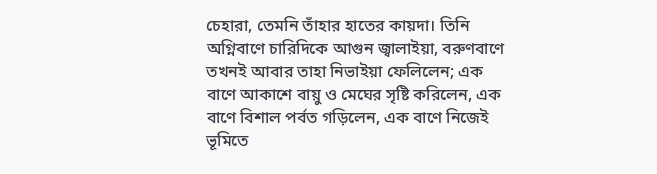চেহারা, তেমনি তাঁহার হাতের কায়দা। তিনি অগ্নিবাণে চারিদিকে আগুন জ্বালাইয়া, বরুণবাণে তখনই আবার তাহা নিভাইয়া ফেলিলেন; এক বাণে আকাশে বায়ু ও মেঘের সৃষ্টি করিলেন, এক বাণে বিশাল পর্বত গড়িলেন, এক বাণে নিজেই ভূমিতে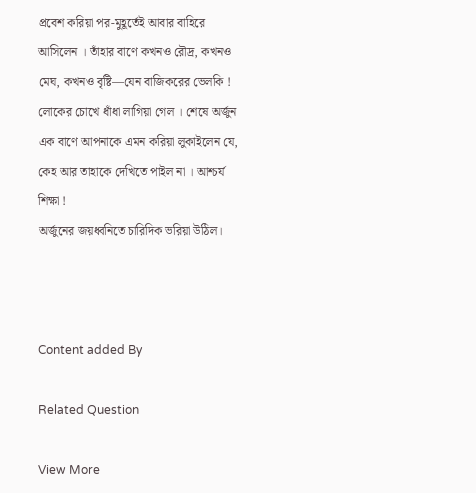প্রবেশ করিয়া পর-মুহূর্তেই আবার বাহিরে আসিলেন । তাঁহার বাণে কখনও রৌদ্র, কখনও মেঘ, কখনও বৃষ্টি—যেন বাজিকরের ভেলকি ! লোকের চোখে ধাঁধা লাগিয়া গেল । শেষে অর্জুন এক বাণে আপনাকে এমন করিয়া লুকাইলেন যে, কেহ আর তাহাকে দেখিতে পাইল না । আশ্চর্য শিক্ষা !
অর্জুনের জয়ধ্বনিতে চারিদিক ভরিয়া উঠিল।



Content added By

Related Question

View More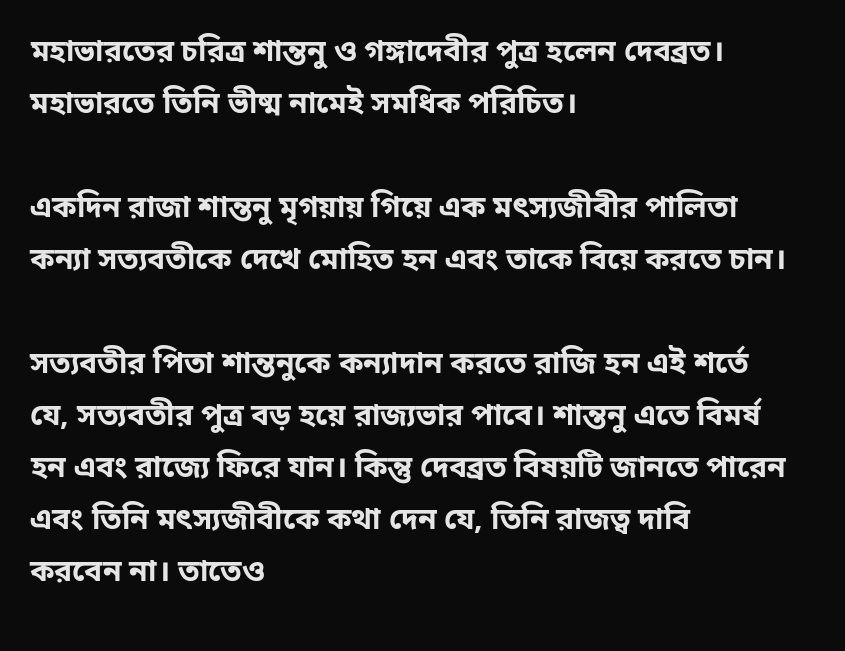মহাভারতের চরিত্র শান্তনু ও গঙ্গাদেবীর পুত্র হলেন দেবব্রত। মহাভারতে তিনি ভীষ্ম নামেই সমধিক পরিচিত।

একদিন রাজা শান্তনু মৃগয়ায় গিয়ে এক মৎস্যজীবীর পালিতা কন্যা সত্যবতীকে দেখে মোহিত হন এবং তাকে বিয়ে করতে চান।

সত্যবতীর পিতা শান্তনুকে কন্যাদান করতে রাজি হন এই শর্তে যে, সত্যবতীর পুত্র বড় হয়ে রাজ্যভার পাবে। শান্তনু এতে বিমর্ষ হন এবং রাজ্যে ফিরে যান। কিন্তু দেবব্রত বিষয়টি জানতে পারেন এবং তিনি মৎস্যজীবীকে কথা দেন যে, তিনি রাজত্ব দাবি করবেন না। তাতেও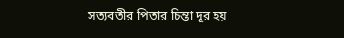সত্যবতীর পিতার চিন্তা দূর হয়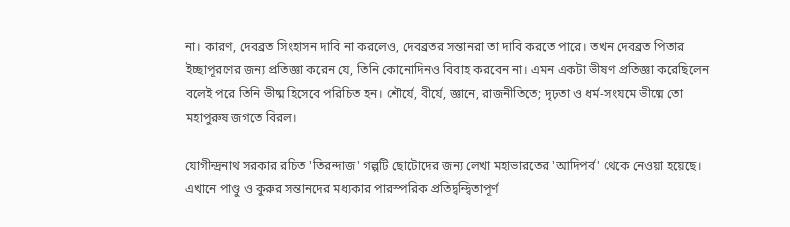না। কারণ, দেবব্রত সিংহাসন দাবি না করলেও, দেবব্রতর সন্তানরা তা দাবি করতে পারে। তখন দেবব্রত পিতার ইচ্ছাপূরণের জন্য প্রতিজ্ঞা করেন যে, তিনি কোনোদিনও বিবাহ করবেন না। এমন একটা ভীষণ প্রতিজ্ঞা করেছিলেন বলেই পরে তিনি ভীষ্ম হিসেবে পরিচিত হন। শৌর্যে, বীর্যে, জ্ঞানে, রাজনীতিতে; দৃঢ়তা ও ধর্ম-সংযমে ভীষ্মে তো মহাপুরুষ জগতে বিরল।

যোগীন্দ্রনাথ সরকার রচিত 'তিরন্দাজ' গল্পটি ছোটোদের জন্য লেখা মহাভারতের 'আদিপর্ব' থেকে নেওয়া হয়েছে। এখানে পাণ্ডু ও কুরুর সন্তানদের মধ্যকার পারস্পরিক প্রতিদ্বন্দ্বিতাপূর্ণ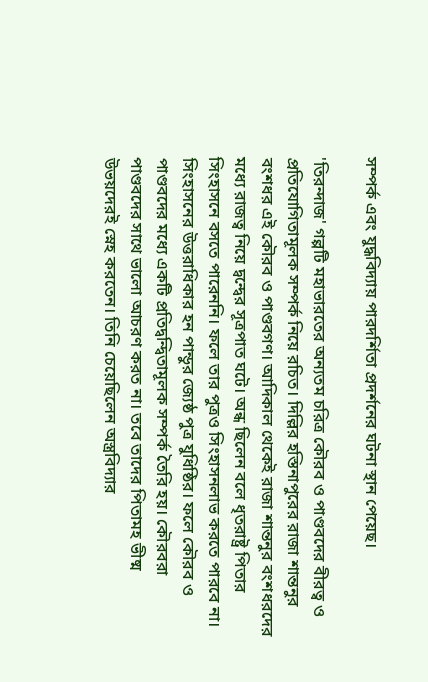সম্পর্ক এবং যুদ্ধবিদ্যায় পারদর্শিতা প্রদর্শনের ঘটনা স্থান পেয়েছ।

'তিরন্দাজ' গল্পটি মহাভারতের অন্যতম চরিত্র কৌরব ও পাণ্ডবদের বীরত্ব ও প্রতিযোগিতামূলক সম্পর্ক নিয়ে রচিত। দিল্লির হস্তিনাপুরের রাজা শান্তনুর বংশধর এই কৌরব ও পাণ্ডবগণ। আদিকাল থেকেই রাজা শান্তনুর বংশধরদের মধ্যে রাজত্ব নিয়ে দ্বন্দ্বের সূত্রপাত ঘটে। অন্ধ ছিলেন বলে ধৃতরাষ্ট্র পিতার সিংহাসনে বসতে পারেননি। ফলে তার পুত্রও সিংহাসনলাভ করতে পারবে না। সিংহাসনের উত্তরাধিকার হন পান্ডুর জ্যেষ্ঠ পুত্র যুধিষ্ঠির। ফলে কৌরব ও পাণ্ডবদের মধ্যে একটি প্রতিদ্বন্দ্বিতামূলক সম্পর্ক তৈরি হয়। কৌরবরা পাণ্ডবদের সাথে ভালো আচরণ করত না। তবে তাদের পিতামহ ভীষ্ম উভয়দেরই স্নেহ করতেন। তিনি চেয়েছিলেন অস্ত্রবিদ্যার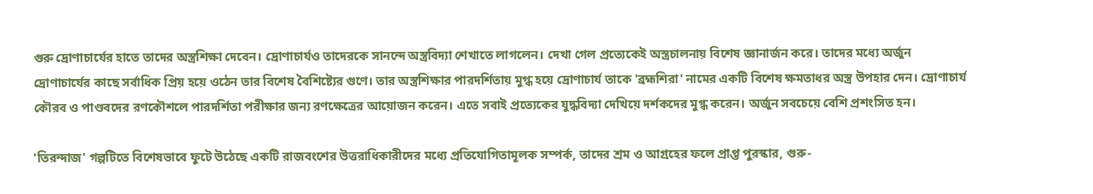গুরু দ্রোণাচার্যের হাতে তাদের অস্ত্রশিক্ষা দেবেন। দ্রোণাচার্যও তাদেরকে সানন্দে অস্ত্রবিদ্যা শেখাতে লাগলেন। দেখা গেল প্রত্যেকেই অস্ত্রচালনায় বিশেষ জ্ঞানার্জন করে। তাদের মধ্যে অর্জুন দ্রোণাচার্যের কাছে সর্বাধিক প্রিয় হয়ে ওঠেন তার বিশেষ বৈশিষ্ট্যের গুণে। তার অস্ত্রশিক্ষার পারদর্শিতায় মুগ্ধ হয়ে দ্রোণাচার্য তাকে 'ব্রহ্মশিরা' নামের একটি বিশেষ ক্ষমতাধর অস্ত্র উপহার দেন। দ্রোণাচার্য কৌরব ও পাণ্ডবদের রণকৌশলে পারদর্শিতা পরীক্ষার জন্য রণক্ষেত্রের আয়োজন করেন। এতে সবাই প্রত্যেকের যুদ্ধবিদ্যা দেখিয়ে দর্শকদের মুগ্ধ করেন। অর্জুন সবচেয়ে বেশি প্রশংসিত হন।

'তিরন্দাজ' গল্পটিতে বিশেষভাবে ফুটে উঠেছে একটি রাজবংশের উত্তরাধিকারীদের মধ্যে প্রতিযোগিতামূলক সম্পর্ক, তাদের শ্রম ও আগ্রহের ফলে প্রাপ্ত পুরস্কার, গুরু-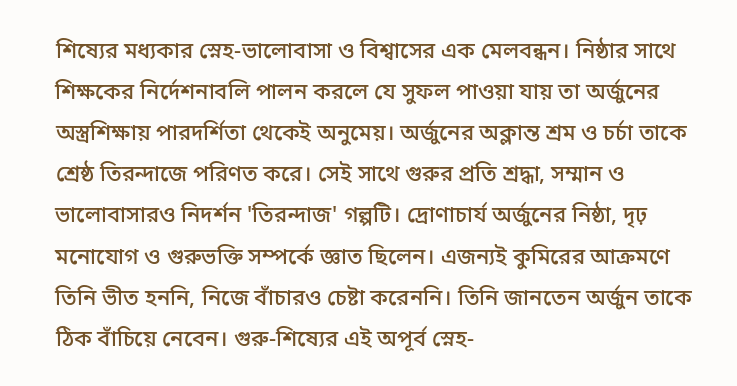শিষ্যের মধ্যকার স্নেহ-ভালোবাসা ও বিশ্বাসের এক মেলবন্ধন। নিষ্ঠার সাথে শিক্ষকের নির্দেশনাবলি পালন করলে যে সুফল পাওয়া যায় তা অর্জুনের অস্ত্রশিক্ষায় পারদর্শিতা থেকেই অনুমেয়। অর্জুনের অক্লান্ত শ্রম ও চর্চা তাকে শ্রেষ্ঠ তিরন্দাজে পরিণত করে। সেই সাথে গুরুর প্রতি শ্রদ্ধা, সম্মান ও ভালোবাসারও নিদর্শন 'তিরন্দাজ' গল্পটি। দ্রোণাচার্য অর্জুনের নিষ্ঠা, দৃঢ় মনোযোগ ও গুরুভক্তি সম্পর্কে জ্ঞাত ছিলেন। এজন্যই কুমিরের আক্রমণে তিনি ভীত হননি, নিজে বাঁচারও চেষ্টা করেননি। তিনি জানতেন অর্জুন তাকে ঠিক বাঁচিয়ে নেবেন। গুরু-শিষ্যের এই অপূর্ব স্নেহ-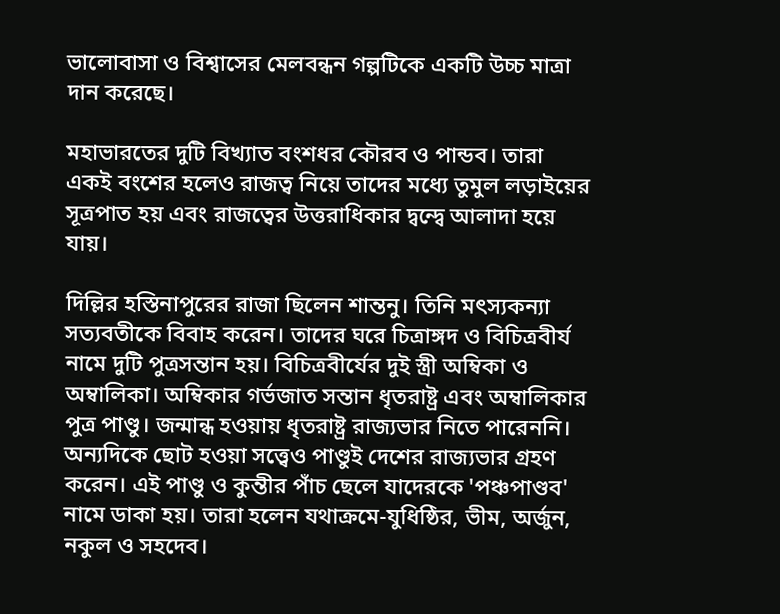ভালোবাসা ও বিশ্বাসের মেলবন্ধন গল্পটিকে একটি উচ্চ মাত্রা দান করেছে।

মহাভারতের দুটি বিখ্যাত বংশধর কৌরব ও পান্ডব। তারা একই বংশের হলেও রাজত্ব নিয়ে তাদের মধ্যে তুমুল লড়াইয়ের সূত্রপাত হয় এবং রাজত্বের উত্তরাধিকার দ্বন্দ্বে আলাদা হয়ে যায়।

দিল্লির হস্তিনাপুরের রাজা ছিলেন শান্তনু। তিনি মৎস্যকন্যা সত্যবতীকে বিবাহ করেন। তাদের ঘরে চিত্রাঙ্গদ ও বিচিত্রবীর্য নামে দুটি পুত্রসন্তান হয়। বিচিত্রবীর্যের দুই স্ত্রী অম্বিকা ও অম্বালিকা। অম্বিকার গর্ভজাত সন্তান ধৃতরাষ্ট্র এবং অম্বালিকার পুত্র পাণ্ডু। জন্মান্ধ হওয়ায় ধৃতরাষ্ট্র রাজ্যভার নিতে পারেননি। অন্যদিকে ছোট হওয়া সত্ত্বেও পাণ্ডুই দেশের রাজ্যভার গ্রহণ করেন। এই পাণ্ডু ও কুন্তীর পাঁচ ছেলে যাদেরকে 'পঞ্চপাণ্ডব' নামে ডাকা হয়। তারা হলেন যথাক্রমে-যুধিষ্ঠির, ভীম, অর্জুন, নকুল ও সহদেব।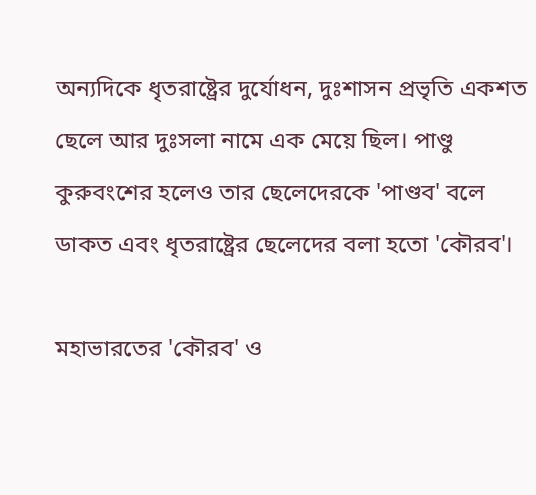অন্যদিকে ধৃতরাষ্ট্রের দুর্যোধন, দুঃশাসন প্রভৃতি একশত ছেলে আর দুঃসলা নামে এক মেয়ে ছিল। পাণ্ডু কুরুবংশের হলেও তার ছেলেদেরকে 'পাণ্ডব' বলে ডাকত এবং ধৃতরাষ্ট্রের ছেলেদের বলা হতো 'কৌরব'।

মহাভারতের 'কৌরব' ও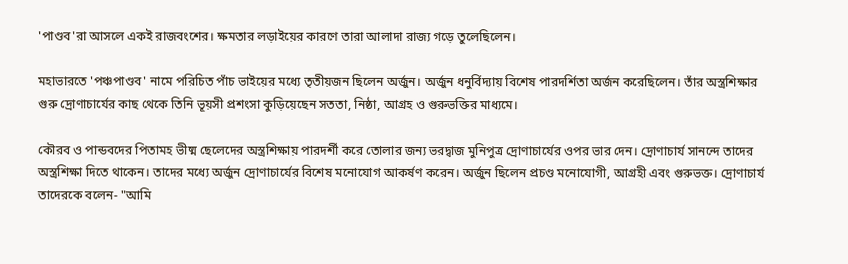'পাণ্ডব'রা আসলে একই রাজবংশের। ক্ষমতার লড়াইয়ের কারণে তারা আলাদা রাজ্য গড়ে তুলেছিলেন।

মহাভারতে 'পঞ্চপাণ্ডব' নামে পরিচিত পাঁচ ভাইয়ের মধ্যে তৃতীয়জন ছিলেন অর্জুন। অর্জুন ধনুর্বিদ্যায় বিশেষ পারদর্শিতা অর্জন করেছিলেন। তাঁর অস্ত্রশিক্ষার গুরু দ্রোণাচার্যের কাছ থেকে তিনি ভূয়সী প্রশংসা কুড়িয়েছেন সততা, নিষ্ঠা, আগ্রহ ও গুরুভক্তির মাধ্যমে।

কৌরব ও পান্ডবদের পিতামহ ভীষ্ম ছেলেদের অস্ত্রশিক্ষায় পারদর্শী করে তোলার জন্য ভরদ্বাজ মুনিপুত্র দ্রোণাচার্যের ওপর ভার দেন। দ্রোণাচার্য সানন্দে তাদের অস্ত্রশিক্ষা দিতে থাকেন। তাদের মধ্যে অর্জুন দ্রোণাচার্যের বিশেষ মনোযোগ আকর্ষণ করেন। অর্জুন ছিলেন প্রচণ্ড মনোযোগী, আগ্রহী এবং গুরুভক্ত। দ্রোণাচার্য তাদেরকে বলেন- "আমি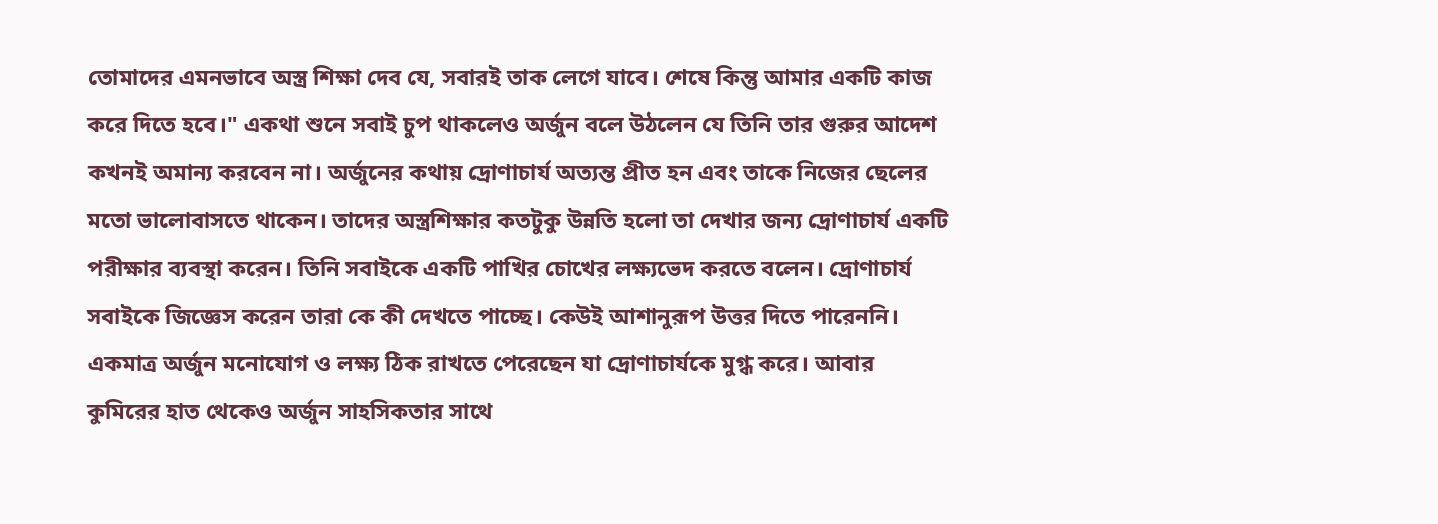তোমাদের এমনভাবে অস্ত্র শিক্ষা দেব যে, সবারই তাক লেগে যাবে। শেষে কিন্তু আমার একটি কাজ করে দিতে হবে।" একথা শুনে সবাই চুপ থাকলেও অর্জুন বলে উঠলেন যে তিনি তার গুরুর আদেশ কখনই অমান্য করবেন না। অর্জুনের কথায় দ্রোণাচার্য অত্যন্ত প্রীত হন এবং তাকে নিজের ছেলের মতো ভালোবাসতে থাকেন। তাদের অস্ত্রশিক্ষার কতটুকু উন্নতি হলো তা দেখার জন্য দ্রোণাচার্য একটি পরীক্ষার ব্যবস্থা করেন। তিনি সবাইকে একটি পাখির চোখের লক্ষ্যভেদ করতে বলেন। দ্রোণাচার্য সবাইকে জিজ্ঞেস করেন তারা কে কী দেখতে পাচ্ছে। কেউই আশানুরূপ উত্তর দিতে পারেননি। একমাত্র অর্জুন মনোযোগ ও লক্ষ্য ঠিক রাখতে পেরেছেন যা দ্রোণাচার্যকে মুগ্ধ করে। আবার কুমিরের হাত থেকেও অর্জুন সাহসিকতার সাথে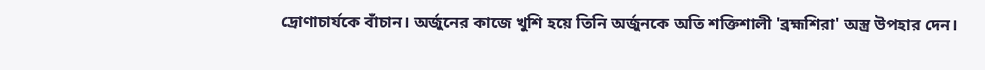দ্রোণাচার্যকে বাঁচান। অর্জুনের কাজে খুশি হয়ে তিনি অর্জুনকে অতি শক্তিশালী 'ব্রহ্মশিরা' অস্ত্র উপহার দেন।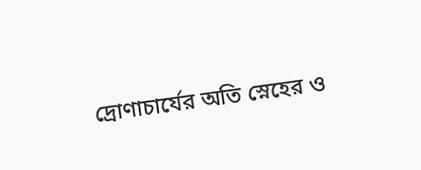দ্রোণাচার্যের অতি স্নেহের ও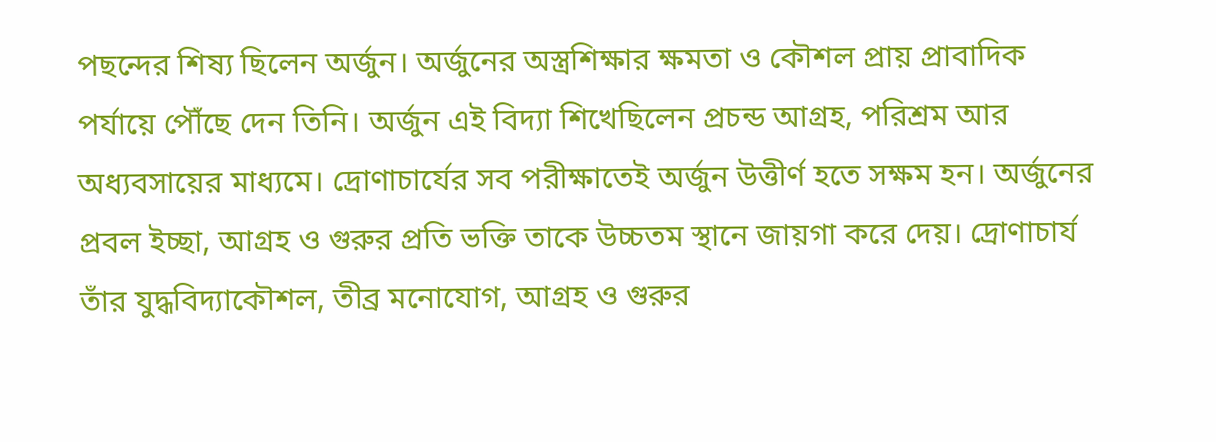পছন্দের শিষ্য ছিলেন অর্জুন। অর্জুনের অস্ত্রশিক্ষার ক্ষমতা ও কৌশল প্রায় প্রাবাদিক পর্যায়ে পৌঁছে দেন তিনি। অর্জুন এই বিদ্যা শিখেছিলেন প্রচন্ড আগ্রহ, পরিশ্রম আর অধ্যবসায়ের মাধ্যমে। দ্রোণাচার্যের সব পরীক্ষাতেই অর্জুন উত্তীর্ণ হতে সক্ষম হন। অর্জুনের প্রবল ইচ্ছা, আগ্রহ ও গুরুর প্রতি ভক্তি তাকে উচ্চতম স্থানে জায়গা করে দেয়। দ্রোণাচার্য তাঁর যুদ্ধবিদ্যাকৌশল, তীব্র মনোযোগ, আগ্রহ ও গুরুর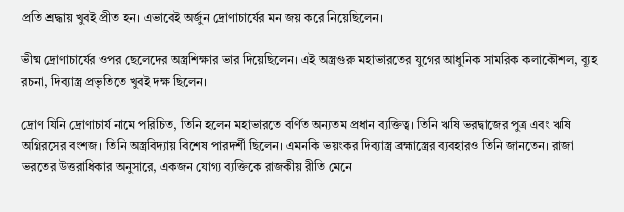প্রতি শ্রদ্ধায় খুবই প্রীত হন। এভাবেই অর্জুন দ্রোণাচার্যের মন জয় করে নিয়েছিলেন।

ভীষ্ম দ্রোণাচার্যের ওপর ছেলেদের অস্ত্রশিক্ষার ভার দিয়েছিলেন। এই অস্ত্রগুরু মহাভারতের যুগের আধুনিক সামরিক কলাকৌশল, ব্যূহ রচনা, দিব্যাস্ত্র প্রভৃতিতে খুবই দক্ষ ছিলেন।

দ্রোণ যিনি দ্রোণাচার্য নামে পরিচিত, তিনি হলেন মহাভারতে বর্ণিত অন্যতম প্রধান ব্যক্তিত্ব। তিনি ঋষি ভরদ্বাজের পুত্র এবং ঋষি অগ্নিরসের বংশজ। তিনি অস্ত্রবিদ্যায় বিশেষ পারদর্শী ছিলেন। এমনকি ভয়ংকর দিব্যাস্ত্র ব্রহ্মাস্ত্রের ব্যবহারও তিনি জানতেন। রাজা ভরতের উত্তরাধিকার অনুসারে, একজন যোগ্য ব্যক্তিকে রাজকীয় রীতি মেনে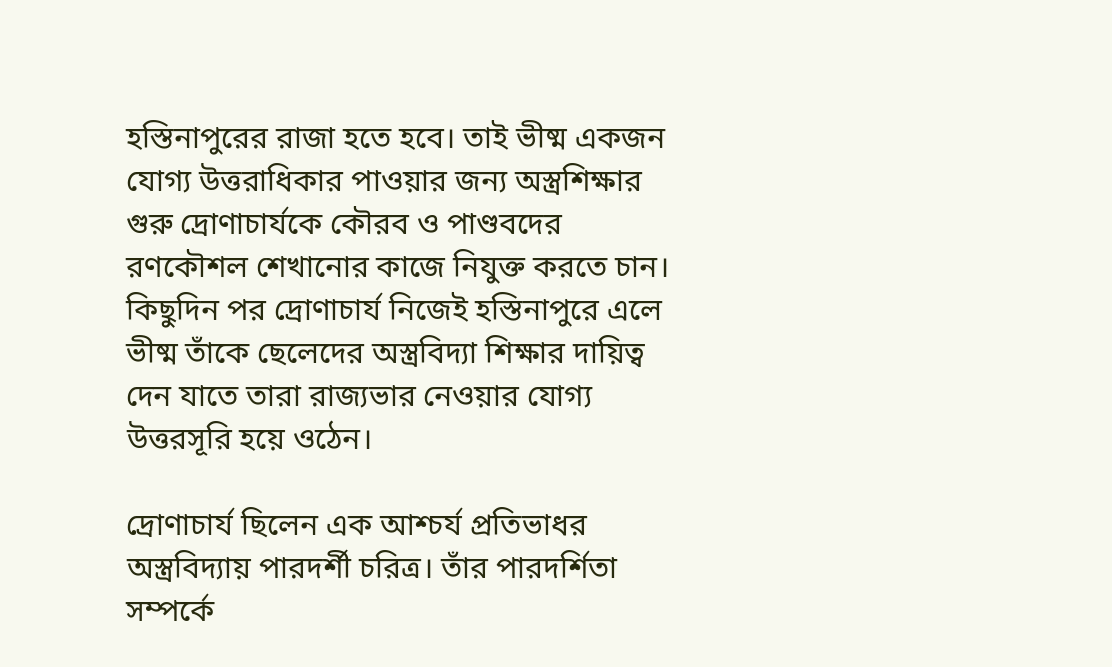হস্তিনাপুরের রাজা হতে হবে। তাই ভীষ্ম একজন যোগ্য উত্তরাধিকার পাওয়ার জন্য অস্ত্রশিক্ষার গুরু দ্রোণাচার্যকে কৌরব ও পাণ্ডবদের রণকৌশল শেখানোর কাজে নিযুক্ত করতে চান। কিছুদিন পর দ্রোণাচার্য নিজেই হস্তিনাপুরে এলে ভীষ্ম তাঁকে ছেলেদের অস্ত্রবিদ্যা শিক্ষার দায়িত্ব দেন যাতে তারা রাজ্যভার নেওয়ার যোগ্য উত্তরসূরি হয়ে ওঠেন।

দ্রোণাচার্য ছিলেন এক আশ্চর্য প্রতিভাধর অস্ত্রবিদ্যায় পারদর্শী চরিত্র। তাঁর পারদর্শিতা সম্পর্কে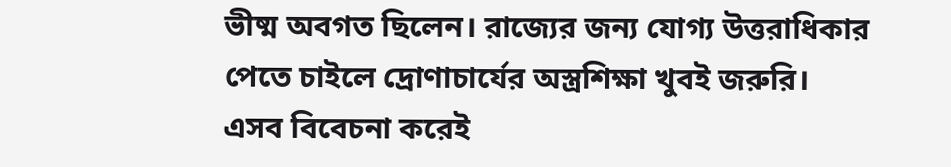ভীষ্ম অবগত ছিলেন। রাজ্যের জন্য যোগ্য উত্তরাধিকার পেতে চাইলে দ্রোণাচার্যের অস্ত্রশিক্ষা খুবই জরুরি। এসব বিবেচনা করেই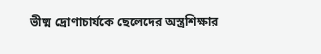ভীষ্ম দ্রোণাচার্যকে ছেলেদের অস্ত্রশিক্ষার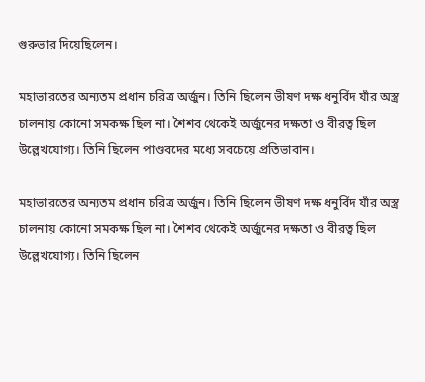গুরুভার দিয়েছিলেন।

মহাভারতের অন্যতম প্রধান চরিত্র অর্জুন। তিনি ছিলেন ভীষণ দক্ষ ধনুর্বিদ যাঁর অস্ত্র চালনায় কোনো সমকক্ষ ছিল না। শৈশব থেকেই অর্জুনের দক্ষতা ও বীরত্ব ছিল উল্লেখযোগ্য। তিনি ছিলেন পাণ্ডবদের মধ্যে সবচেয়ে প্রতিভাবান।

মহাভারতের অন্যতম প্রধান চরিত্র অর্জুন। তিনি ছিলেন ভীষণ দক্ষ ধনুর্বিদ যাঁর অস্ত্র চালনায় কোনো সমকক্ষ ছিল না। শৈশব থেকেই অর্জুনের দক্ষতা ও বীরত্ব ছিল উল্লেখযোগ্য। তিনি ছিলেন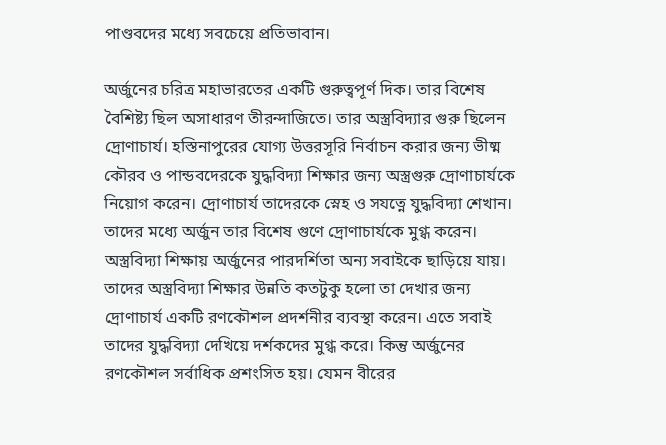পাণ্ডবদের মধ্যে সবচেয়ে প্রতিভাবান।

অর্জুনের চরিত্র মহাভারতের একটি গুরুত্বপূর্ণ দিক। তার বিশেষ বৈশিষ্ট্য ছিল অসাধারণ তীরন্দাজিতে। তার অস্ত্রবিদ্যার গুরু ছিলেন দ্রোণাচার্য। হস্তিনাপুরের যোগ্য উত্তরসূরি নির্বাচন করার জন্য ভীষ্ম কৌরব ও পান্ডবদেরকে যুদ্ধবিদ্যা শিক্ষার জন্য অস্ত্রগুরু দ্রোণাচার্যকে নিয়োগ করেন। দ্রোণাচার্য তাদেরকে স্নেহ ও সযত্নে যুদ্ধবিদ্যা শেখান। তাদের মধ্যে অর্জুন তার বিশেষ গুণে দ্রোণাচার্যকে মুগ্ধ করেন। অস্ত্রবিদ্যা শিক্ষায় অর্জুনের পারদর্শিতা অন্য সবাইকে ছাড়িয়ে যায়। তাদের অস্ত্রবিদ্যা শিক্ষার উন্নতি কতটুকু হলো তা দেখার জন্য দ্রোণাচার্য একটি রণকৌশল প্রদর্শনীর ব্যবস্থা করেন। এতে সবাই তাদের যুদ্ধবিদ্যা দেখিয়ে দর্শকদের মুগ্ধ করে। কিন্তু অর্জুনের রণকৌশল সর্বাধিক প্রশংসিত হয়। যেমন বীরের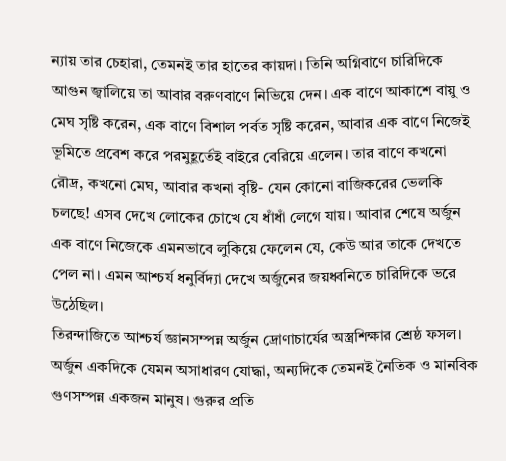ন্যায় তার চেহারা, তেমনই তার হাতের কায়দা। তিনি অগ্নিবাণে চারিদিকে আগুন জ্বালিয়ে তা আবার বরুণবাণে নিভিয়ে দেন। এক বাণে আকাশে বায়ু ও মেঘ সৃষ্টি করেন, এক বাণে বিশাল পর্বত সৃষ্টি করেন, আবার এক বাণে নিজেই ভূমিতে প্রবেশ করে পরমুহূর্তেই বাইরে বেরিয়ে এলেন। তার বাণে কখনো রৌদ্র, কখনো মেঘ, আবার কখনা বৃষ্টি- যেন কোনো বাজিকরের ভেলকি চলছে! এসব দেখে লোকের চোখে যে ধাঁধাঁ লেগে যায়। আবার শেষে অর্জুন এক বাণে নিজেকে এমনভাবে লুকিয়ে ফেলেন যে, কেউ আর তাকে দেখতে পেল না। এমন আশ্চর্য ধনুর্বিদ্যা দেখে অর্জুনের জয়ধ্বনিতে চারিদিকে ভরে উঠেছিল।
তিরন্দাজিতে আশ্চর্য জ্ঞানসম্পন্ন অর্জুন দ্রোণাচার্যের অস্ত্রশিক্ষার শ্রেষ্ঠ ফসল। অর্জুন একদিকে যেমন অসাধারণ যোদ্ধা, অন্যদিকে তেমনই নৈতিক ও মানবিক গুণসম্পন্ন একজন মানুষ। গুরুর প্রতি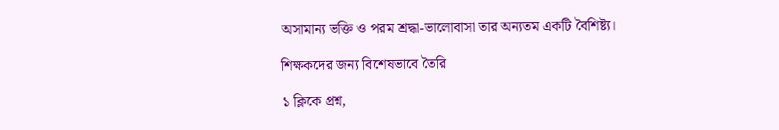অসামান্য ভক্তি ও পরম শ্রদ্ধা-ভালোবাসা তার অন্যতম একটি বৈশিষ্ট্য।

শিক্ষকদের জন্য বিশেষভাবে তৈরি

১ ক্লিকে প্রশ্ন,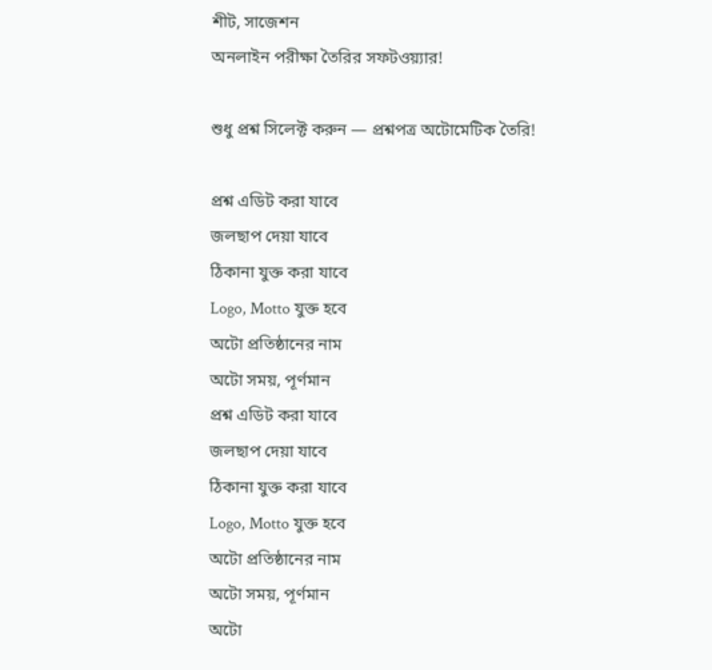শীট, সাজেশন
অনলাইন পরীক্ষা তৈরির সফটওয়্যার!

শুধু প্রশ্ন সিলেক্ট করুন — প্রশ্নপত্র অটোমেটিক তৈরি!

প্রশ্ন এডিট করা যাবে
জলছাপ দেয়া যাবে
ঠিকানা যুক্ত করা যাবে
Logo, Motto যুক্ত হবে
অটো প্রতিষ্ঠানের নাম
অটো সময়, পূর্ণমান
প্রশ্ন এডিট করা যাবে
জলছাপ দেয়া যাবে
ঠিকানা যুক্ত করা যাবে
Logo, Motto যুক্ত হবে
অটো প্রতিষ্ঠানের নাম
অটো সময়, পূর্ণমান
অটো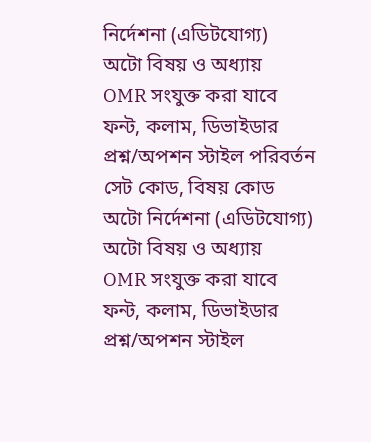নির্দেশনা (এডিটযোগ্য)
অটো বিষয় ও অধ্যায়
OMR সংযুক্ত করা যাবে
ফন্ট, কলাম, ডিভাইডার
প্রশ্ন/অপশন স্টাইল পরিবর্তন
সেট কোড, বিষয় কোড
অটো নির্দেশনা (এডিটযোগ্য)
অটো বিষয় ও অধ্যায়
OMR সংযুক্ত করা যাবে
ফন্ট, কলাম, ডিভাইডার
প্রশ্ন/অপশন স্টাইল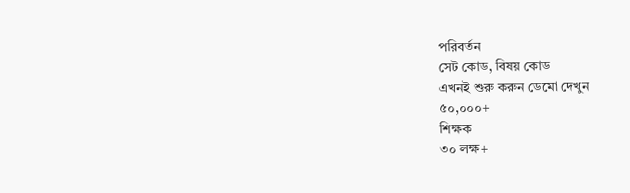পরিবর্তন
সেট কোড, বিষয় কোড
এখনই শুরু করুন ডেমো দেখুন
৫০,০০০+
শিক্ষক
৩০ লক্ষ+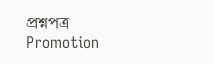প্রশ্নপত্র
Promotion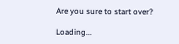Are you sure to start over?

Loading...